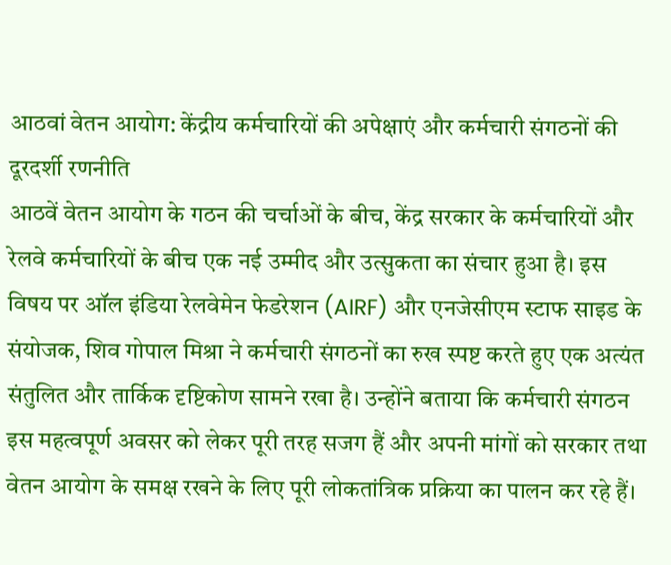आठवां वेतन आयोग: केंद्रीय कर्मचारियों की अपेक्षाएं और कर्मचारी संगठनों की दूरदर्शी रणनीति
आठवें वेतन आयोग के गठन की चर्चाओं के बीच, केंद्र सरकार के कर्मचारियों और रेलवे कर्मचारियों के बीच एक नई उम्मीद और उत्सुकता का संचार हुआ है। इस विषय पर ऑल इंडिया रेलवेमेन फेडरेशन (AIRF) और एनजेसीएम स्टाफ साइड के संयोजक, शिव गोपाल मिश्रा ने कर्मचारी संगठनों का रुख स्पष्ट करते हुए एक अत्यंत संतुलित और तार्किक दृष्टिकोण सामने रखा है। उन्होंने बताया कि कर्मचारी संगठन इस महत्वपूर्ण अवसर को लेकर पूरी तरह सजग हैं और अपनी मांगों को सरकार तथा वेतन आयोग के समक्ष रखने के लिए पूरी लोकतांत्रिक प्रक्रिया का पालन कर रहे हैं।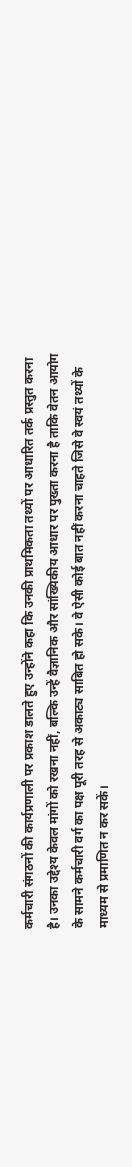कर्मचारी संगठनों की कार्यप्रणाली पर प्रकाश डालते हुए उन्होंने कहा कि उनकी प्राथमिकता तथ्यों पर आधारित तर्क प्रस्तुत करना है। उनका उद्देश्य केवल मांगों को रखना नहीं, बल्कि उन्हें वैज्ञानिक और सांख्यिकीय आधार पर पुख्ता करना है ताकि वेतन आयोग के सामने कर्मचारी वर्ग का पक्ष पूरी तरह से अकाट्य साबित हो सके। वे ऐसी कोई बात नहीं करना चाहते जिसे वे स्वयं तथ्यों के माध्यम से प्रमाणित न कर सकें।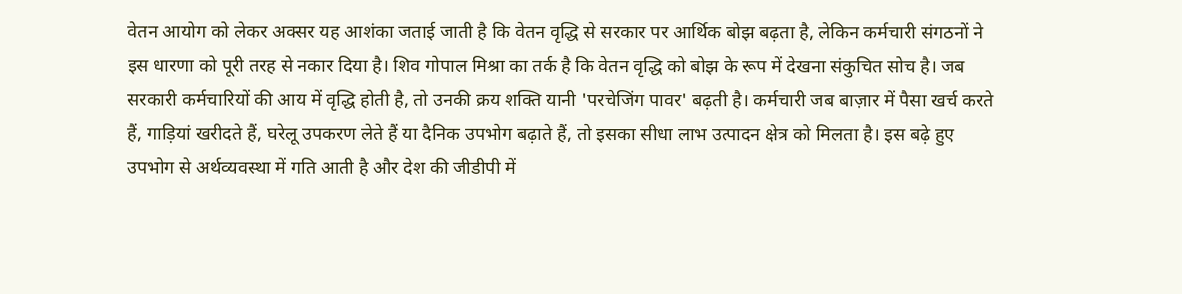वेतन आयोग को लेकर अक्सर यह आशंका जताई जाती है कि वेतन वृद्धि से सरकार पर आर्थिक बोझ बढ़ता है, लेकिन कर्मचारी संगठनों ने इस धारणा को पूरी तरह से नकार दिया है। शिव गोपाल मिश्रा का तर्क है कि वेतन वृद्धि को बोझ के रूप में देखना संकुचित सोच है। जब सरकारी कर्मचारियों की आय में वृद्धि होती है, तो उनकी क्रय शक्ति यानी 'परचेजिंग पावर' बढ़ती है। कर्मचारी जब बाज़ार में पैसा खर्च करते हैं, गाड़ियां खरीदते हैं, घरेलू उपकरण लेते हैं या दैनिक उपभोग बढ़ाते हैं, तो इसका सीधा लाभ उत्पादन क्षेत्र को मिलता है। इस बढ़े हुए उपभोग से अर्थव्यवस्था में गति आती है और देश की जीडीपी में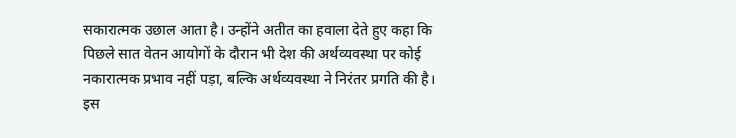सकारात्मक उछाल आता है। उन्होंने अतीत का हवाला देते हुए कहा कि पिछले सात वेतन आयोगों के दौरान भी देश की अर्थव्यवस्था पर कोई नकारात्मक प्रभाव नहीं पड़ा, बल्कि अर्थव्यवस्था ने निरंतर प्रगति की है।
इस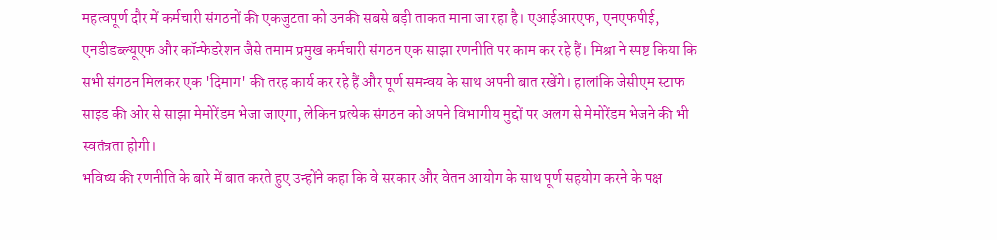महत्वपूर्ण दौर में कर्मचारी संगठनों की एकजुटता को उनकी सबसे बड़ी ताकत माना जा रहा है। एआईआरएफ, एनएफपीई, एनडीडब्ल्यूएफ और कॉन्फेडरेशन जैसे तमाम प्रमुख कर्मचारी संगठन एक साझा रणनीति पर काम कर रहे हैं। मिश्रा ने स्पष्ट किया कि सभी संगठन मिलकर एक 'दिमाग' की तरह कार्य कर रहे हैं और पूर्ण समन्वय के साथ अपनी बात रखेंगे। हालांकि जेसीएम स्टाफ साइड की ओर से साझा मेमोरेंडम भेजा जाएगा, लेकिन प्रत्येक संगठन को अपने विभागीय मुद्दों पर अलग से मेमोरेंडम भेजने की भी स्वतंत्रता होगी।
भविष्य की रणनीति के बारे में बात करते हुए उन्होंने कहा कि वे सरकार और वेतन आयोग के साथ पूर्ण सहयोग करने के पक्ष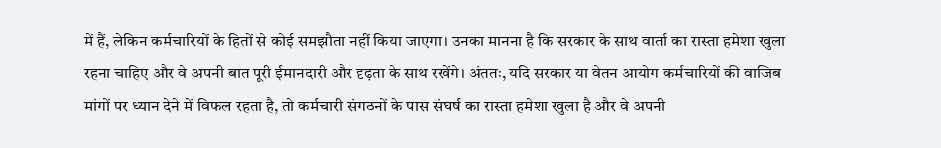में हैं, लेकिन कर्मचारियों के हितों से कोई समझौता नहीं किया जाएगा। उनका मानना है कि सरकार के साथ वार्ता का रास्ता हमेशा खुला रहना चाहिए और वे अपनी बात पूरी ईमानदारी और दृढ़ता के साथ रखेंगे। अंततः, यदि सरकार या वेतन आयोग कर्मचारियों की वाजिब मांगों पर ध्यान देने में विफल रहता है, तो कर्मचारी संगठनों के पास संघर्ष का रास्ता हमेशा खुला है और वे अपनी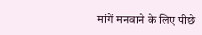मांगें मनवाने के लिए पीछे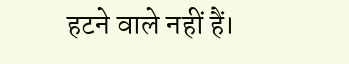हटने वाले नहीं हैं।